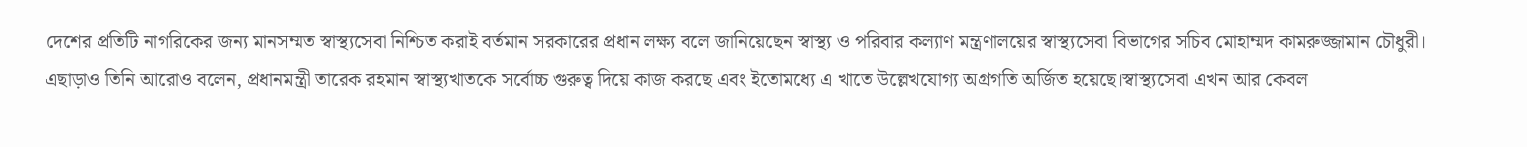দেশের প্রতিটি নাগরিকের জন্য মানসম্মত স্বাস্থ্যসেবা নিশ্চিত করাই বর্তমান সরকারের প্রধান লক্ষ্য বলে জানিয়েছেন স্বাস্থ্য ও পরিবার কল্যাণ মন্ত্রণালয়ের স্বাস্থ্যসেবা বিভাগের সচিব মোহাম্মদ কামরুজ্জামান চৌধুরী।
এছাড়াও তিনি আরোও বলেন, প্রধানমন্ত্রী তারেক রহমান স্বাস্থ্যখাতকে সর্বোচ্চ গুরুত্ব দিয়ে কাজ করছে এবং ইতোমধ্যে এ খাতে উল্লেখযোগ্য অগ্রগতি অর্জিত হয়েছে।স্বাস্থ্যসেবা এখন আর কেবল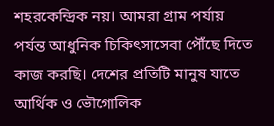শহরকেন্দ্রিক নয়। আমরা গ্রাম পর্যায় পর্যন্ত আধুনিক চিকিৎসাসেবা পৌঁছে দিতে কাজ করছি। দেশের প্রতিটি মানুষ যাতে আর্থিক ও ভৌগোলিক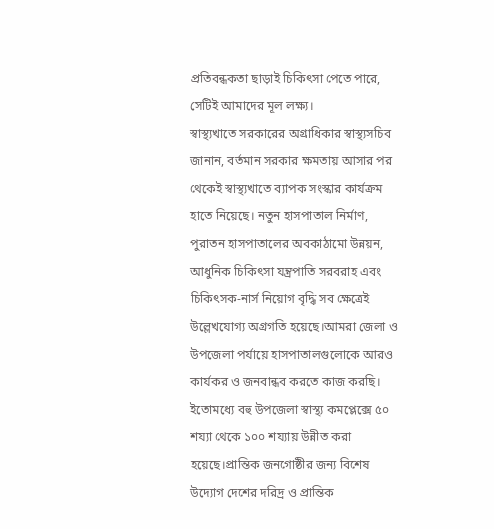প্রতিবন্ধকতা ছাড়াই চিকিৎসা পেতে পারে, সেটিই আমাদের মূল লক্ষ্য।
স্বাস্থ্যখাতে সরকারের অগ্রাধিকার স্বাস্থ্যসচিব জানান, বর্তমান সরকার ক্ষমতায় আসার পর থেকেই স্বাস্থ্যখাতে ব্যাপক সংস্কার কার্যক্রম হাতে নিয়েছে। নতুন হাসপাতাল নির্মাণ, পুরাতন হাসপাতালের অবকাঠামো উন্নয়ন, আধুনিক চিকিৎসা যন্ত্রপাতি সরবরাহ এবং চিকিৎসক-নার্স নিয়োগ বৃদ্ধি সব ক্ষেত্রেই উল্লেখযোগ্য অগ্রগতি হয়েছে।আমরা জেলা ও উপজেলা পর্যায়ে হাসপাতালগুলোকে আরও কার্যকর ও জনবান্ধব করতে কাজ করছি। ইতোমধ্যে বহু উপজেলা স্বাস্থ্য কমপ্লেক্সে ৫০ শয্যা থেকে ১০০ শয্যায় উন্নীত করা হয়েছে।প্রান্তিক জনগোষ্ঠীর জন্য বিশেষ উদ্যোগ দেশের দরিদ্র ও প্রান্তিক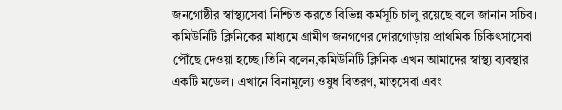জনগোষ্ঠীর স্বাস্থ্যসেবা নিশ্চিত করতে বিভিন্ন কর্মসূচি চালু রয়েছে বলে জানান সচিব। কমিউনিটি ক্লিনিকের মাধ্যমে গ্রামীণ জনগণের দোরগোড়ায় প্রাথমিক চিকিৎসাসেবা পৌঁছে দেওয়া হচ্ছে।তিনি বলেন,কমিউনিটি ক্লিনিক এখন আমাদের স্বাস্থ্য ব্যবস্থার একটি মডেল। এখানে বিনামূল্যে ওষুধ বিতরণ, মাতৃসেবা এবং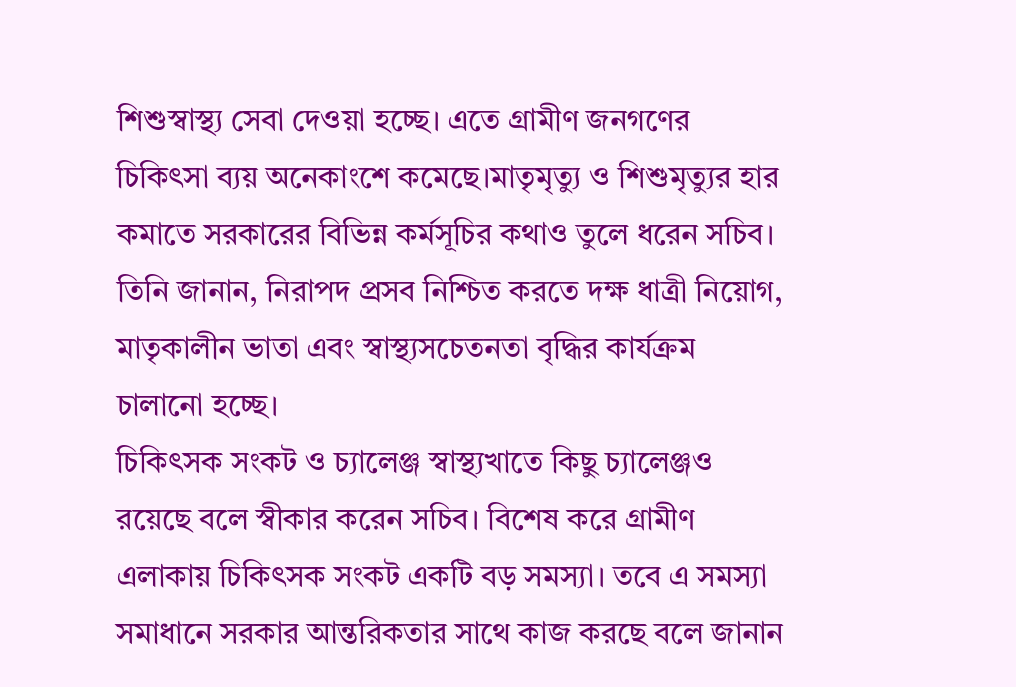শিশুস্বাস্থ্য সেবা দেওয়া হচ্ছে। এতে গ্রামীণ জনগণের চিকিৎসা ব্যয় অনেকাংশে কমেছে।মাতৃমৃত্যু ও শিশুমৃত্যুর হার কমাতে সরকারের বিভিন্ন কর্মসূচির কথাও তুলে ধরেন সচিব। তিনি জানান, নিরাপদ প্রসব নিশ্চিত করতে দক্ষ ধাত্রী নিয়োগ, মাতৃকালীন ভাতা এবং স্বাস্থ্যসচেতনতা বৃদ্ধির কার্যক্রম চালানো হচ্ছে।
চিকিৎসক সংকট ও চ্যালেঞ্জ স্বাস্থ্যখাতে কিছু চ্যালেঞ্জও রয়েছে বলে স্বীকার করেন সচিব। বিশেষ করে গ্রামীণ এলাকায় চিকিৎসক সংকট একটি বড় সমস্যা। তবে এ সমস্যা সমাধানে সরকার আন্তরিকতার সাথে কাজ করছে বলে জানান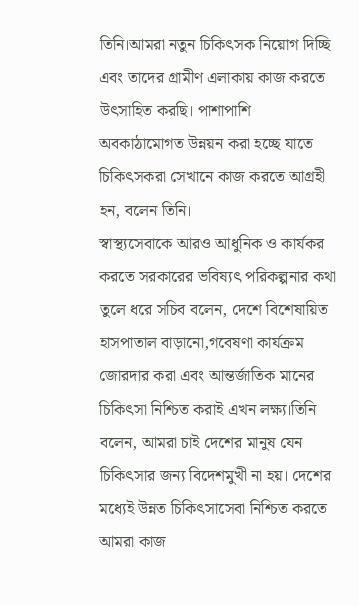তিনি।আমরা নতুন চিকিৎসক নিয়োগ দিচ্ছি এবং তাদের গ্রামীণ এলাকায় কাজ করতে উৎসাহিত করছি। পাশাপাশি অবকাঠামোগত উন্নয়ন করা হচ্ছে যাতে চিকিৎসকরা সেখানে কাজ করতে আগ্রহী হন, বলেন তিনি।
স্বাস্থ্যসেবাকে আরও আধুনিক ও কার্যকর করতে সরকারের ভবিষ্যৎ পরিকল্পনার কথা তুলে ধরে সচিব বলেন, দেশে বিশেষায়িত হাসপাতাল বাড়ানো,গবেষণা কার্যক্রম জোরদার করা এবং আন্তর্জাতিক মানের চিকিৎসা নিশ্চিত করাই এখন লক্ষ্য।তিনি বলেন, আমরা চাই দেশের মানুষ যেন চিকিৎসার জন্য বিদেশমুখী না হয়। দেশের মধ্যেই উন্নত চিকিৎসাসেবা নিশ্চিত করতে আমরা কাজ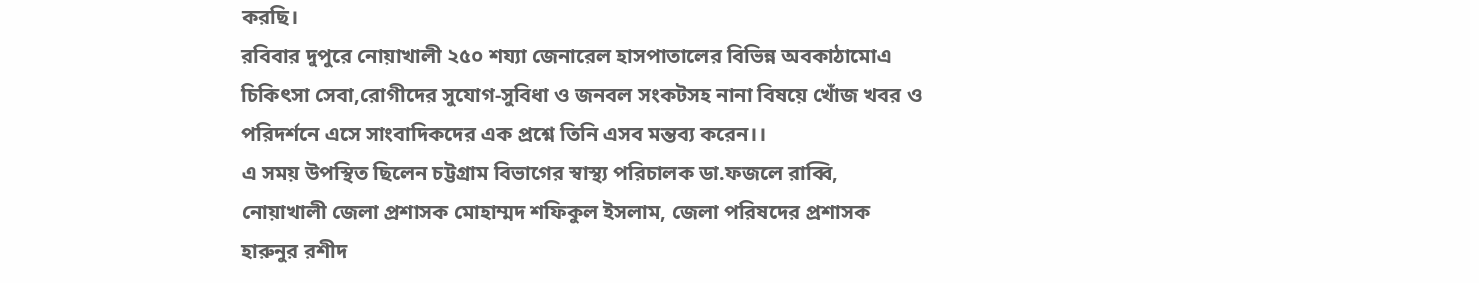করছি।
রবিবার দুপুরে নোয়াখালী ২৫০ শয্যা জেনারেল হাসপাতালের বিভিন্ন অবকাঠামোএ চিকিৎসা সেবা,রোগীদের সুযোগ-সুবিধা ও জনবল সংকটসহ নানা বিষয়ে খোঁজ খবর ও পরিদর্শনে এসে সাংবাদিকদের এক প্রশ্নে তিনি এসব মন্তব্য করেন।।
এ সময় উপস্থিত ছিলেন চট্টগ্রাম বিভাগের স্বাস্থ্য পরিচালক ডা.ফজলে রাব্বি, নোয়াখালী জেলা প্রশাসক মোহাম্মদ শফিকুল ইসলাম, জেলা পরিষদের প্রশাসক হারুনুর রশীদ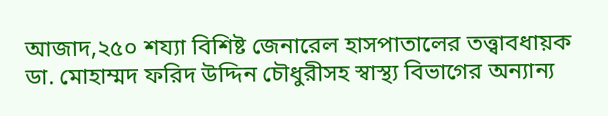আজাদ,২৫০ শয্যা বিশিষ্ট জেনারেল হাসপাতালের তত্ত্বাবধায়ক ডা. মোহাম্মদ ফরিদ উদ্দিন চৌধুরীসহ স্বাস্থ্য বিভাগের অন্যান্য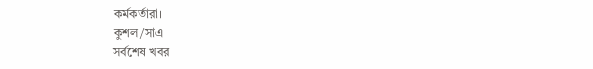কর্মকর্তারা।
কুশল/সাএ
সর্বশেষ খবর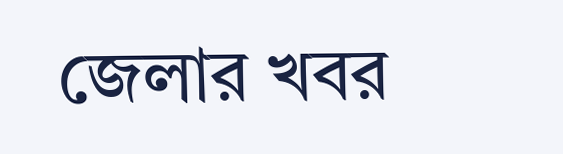জেলার খবর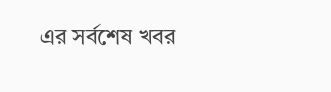এর সর্বশেষ খবর